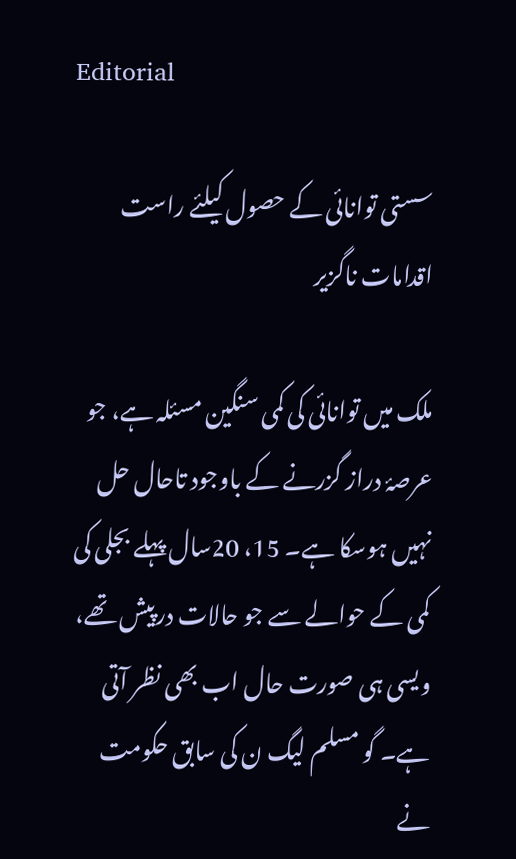Editorial

سستی توانائی کے حصول کیلئے راست اقدامات ناگزیر

ملک میں توانائی کی کمی سنگین مسئلہ ہے، جو عرصۂ دراز گزرنے کے باوجود تاحال حل نہیں ہوسکا ہے۔ 15، 20سال پہلے بجلی کی کمی کے حوالے سے جو حالات درپیش تھے، ویسی ہی صورت حال اب بھی نظر آتی ہے۔ گو مسلم لیگ ن کی سابق حکومت نے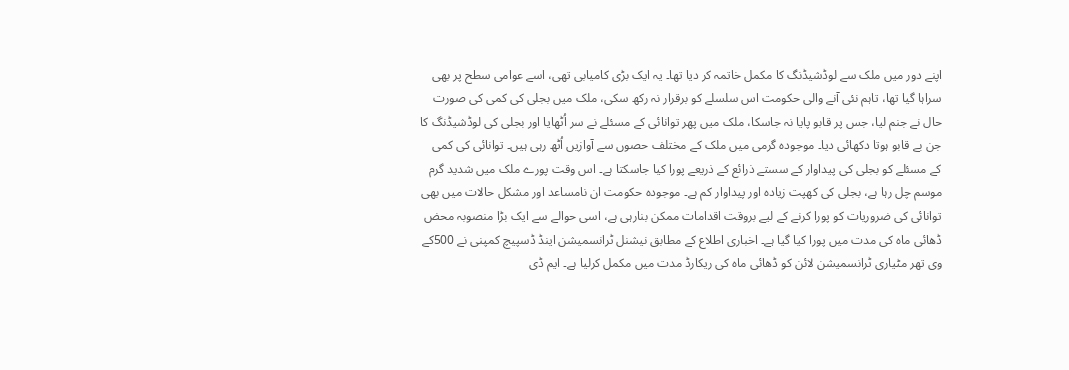اپنے دور میں ملک سے لوڈشیڈنگ کا مکمل خاتمہ کر دیا تھا۔ یہ ایک بڑی کامیابی تھی، اسے عوامی سطح پر بھی سراہا گیا تھا، تاہم نئی آنے والی حکومت اس سلسلے کو برقرار نہ رکھ سکی، ملک میں بجلی کی کمی کی صورت حال نے جنم لیا، جس پر قابو پایا نہ جاسکا، ملک میں پھر توانائی کے مسئلے نے سر اُٹھایا اور بجلی کی لوڈشیڈنگ کا جن بے قابو ہوتا دکھائی دیا۔ موجودہ گرمی میں ملک کے مختلف حصوں سے آوازیں اُٹھ رہی ہیں۔ توانائی کی کمی کے مسئلے کو بجلی کی پیداوار کے سستے ذرائع کے ذریعے پورا کیا جاسکتا ہے۔ اس وقت پورے ملک میں شدید گرم موسم چل رہا ہے، بجلی کی کھپت زیادہ اور پیداوار کم ہے۔ موجودہ حکومت ان نامساعد اور مشکل حالات میں بھی توانائی کی ضروریات کو پورا کرنے کے لیے بروقت اقدامات ممکن بنارہی ہے، اسی حوالے سے ایک بڑا منصوبہ محض ڈھائی ماہ کی مدت میں پورا کیا گیا ہے۔ اخباری اطلاع کے مطابق نیشنل ٹرانسمیشن اینڈ ڈسپیچ کمپنی نے 500کے وی تھر مٹیاری ٹرانسمیشن لائن کو ڈھائی ماہ کی ریکارڈ مدت میں مکمل کرلیا ہے۔ ایم ڈی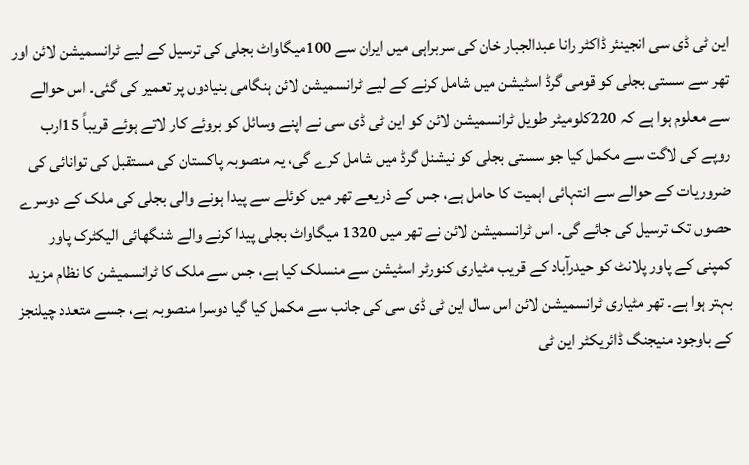این ٹی ڈی سی انجینئر ڈاکٹر رانا عبدالجبار خان کی سربراہی میں ایران سے 100میگاواٹ بجلی کی ترسیل کے لیے ٹرانسمیشن لائن اور تھر سے سستی بجلی کو قومی گرڈ اسٹیشن میں شامل کرنے کے لیے ٹرانسمیشن لائن ہنگامی بنیادوں پر تعمیر کی گئی۔ اس حوالے سے معلوم ہوا ہے کہ 220کلومیٹر طویل ٹرانسمیشن لائن کو این ٹی ڈی سی نے اپنے وسائل کو بروئے کار لاتے ہوئے قریباً 15ارب روپے کی لاگت سے مکمل کیا جو سستی بجلی کو نیشنل گرڈ میں شامل کرے گی، یہ منصوبہ پاکستان کی مستقبل کی توانائی کی ضروریات کے حوالے سے انتہائی اہمیت کا حامل ہے، جس کے ذریعے تھر میں کوئلے سے پیدا ہونے والی بجلی کی ملک کے دوسرے حصوں تک ترسیل کی جائے گی۔ اس ٹرانسمیشن لائن نے تھر میں 1320 میگاواٹ بجلی پیدا کرنے والے شنگھائی الیکٹرک پاور کمپنی کے پاور پلانٹ کو حیدرآباد کے قریب مٹیاری کنورٹر اسٹیشن سے منسلک کیا ہے، جس سے ملک کا ٹرانسمیشن کا نظام مزید بہتر ہوا ہے۔ تھر مٹیاری ٹرانسمیشن لائن اس سال این ٹی ڈی سی کی جانب سے مکمل کیا گیا دوسرا منصوبہ ہے، جسے متعدد چیلنجز کے باوجود منیجنگ ڈائریکٹر این ٹی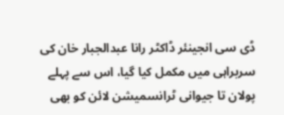ڈی سی انجینئر ڈاکٹر رانا عبدالجبار خان کی سربراہی میں مکمل کیا گیا، اس سے پہلے پولان تا جیوانی ٹرانسمیشن لائن کو بھی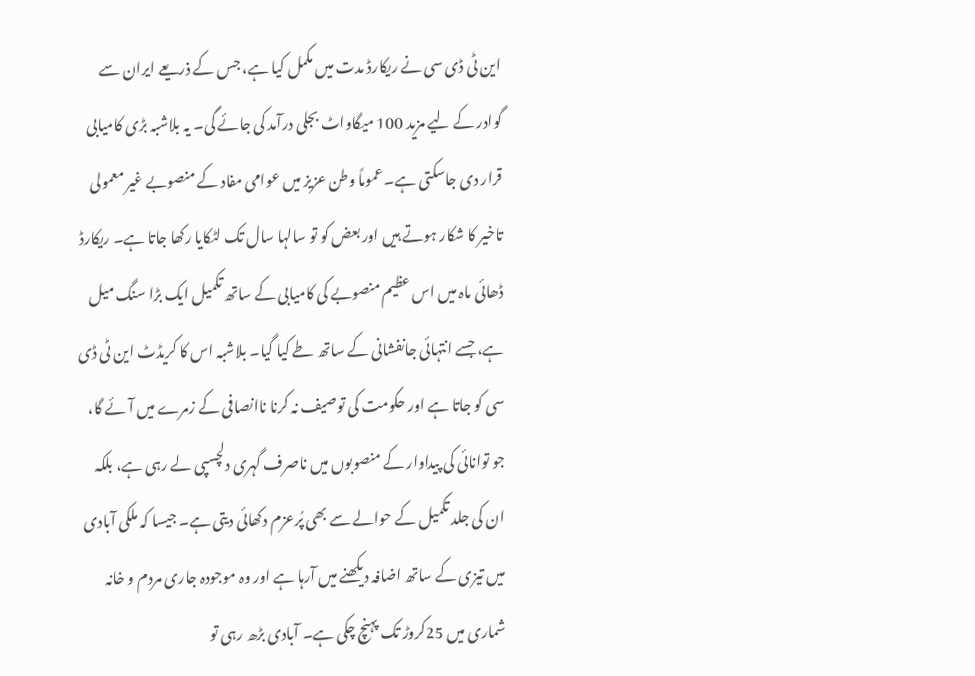این ٹی ڈی سی نے ریکارڈ مدت میں مکمل کیا ہے، جس کے ذریعے ایران سے گوادر کے لیے مزید 100 میگاواٹ بجلی درآمد کی جائے گی۔ یہ بلاشبہ بڑی کامیابی قرار دی جاسکتی ہے۔ عموماً وطن عزیز میں عوامی مفاد کے منصوبے غیر معمولی تاخیر کا شکار ہوتے ہیں اور بعض کو تو سالہا سال تک لٹکایا رکھا جاتا ہے۔ ریکارڈ ڈھائی ماہ میں اس عظیم منصوبے کی کامیابی کے ساتھ تکمیل ایک بڑا سنگ میل ہے، جسے انتہائی جانفشانی کے ساتھ طے کیا گیا۔ بلاشبہ اس کا کریڈٹ این ٹی ڈی سی کو جاتا ہے اور حکومت کی توصیف نہ کرنا ناانصافی کے زمرے میں آئے گا، جو توانائی کی پیداوار کے منصوبوں میں ناصرف گہری دلچسپی لے رہی ہے، بلکہ ان کی جلد تکمیل کے حوالے سے بھی پُرعزم دکھائی دیتی ہے۔ جیسا کہ ملکی آبادی میں تیزی کے ساتھ اضافہ دیکھنے میں آرہا ہے اور وہ موجودہ جاری مردم و خانہ شماری میں 25کروڑ تک پہنچ چکی ہے۔ آبادی بڑھ رہی تو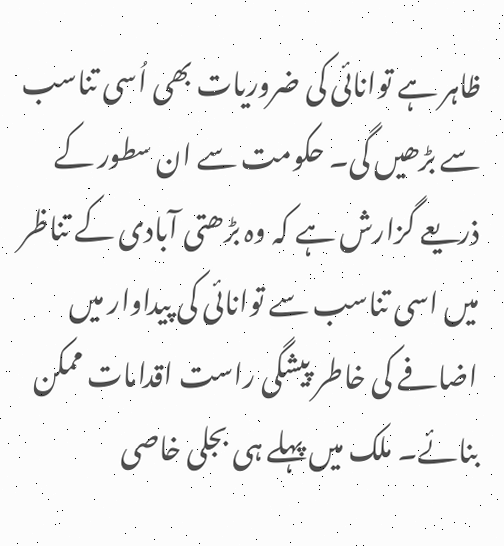ظاہر ہے توانائی کی ضروریات بھی اُسی تناسب سے بڑھیں گی۔ حکومت سے ان سطور کے ذریعے گزارش ہے کہ وہ بڑھتی آبادی کے تناظر میں اسی تناسب سے توانائی کی پیداوار میں اضافے کی خاطر پیشگی راست اقدامات ممکن بنائے۔ ملک میں پہلے ہی بجلی خاصی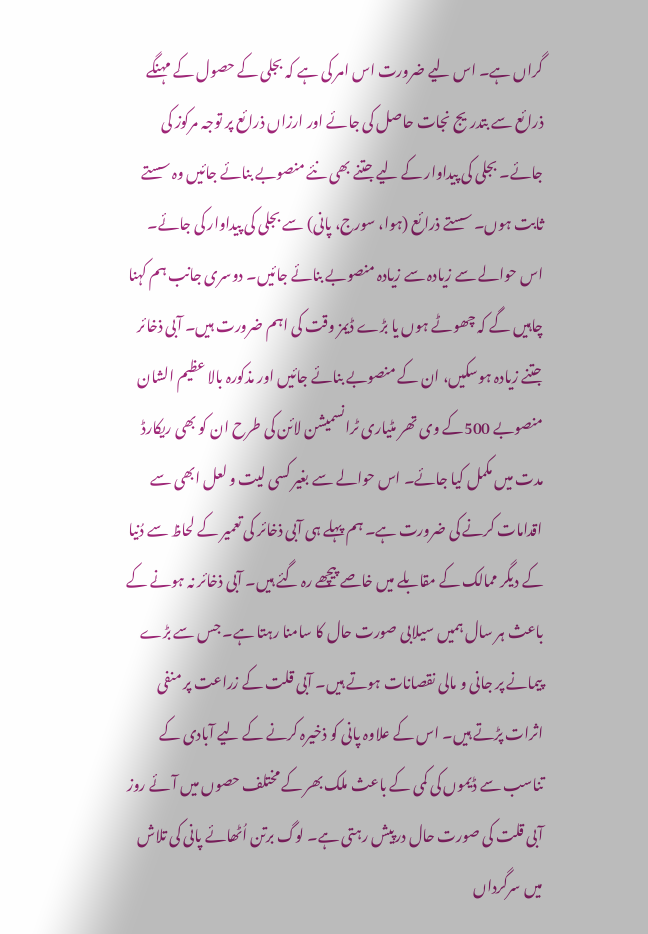گراں ہے۔ اس لیے ضرورت اس امر کی ہے کہ بجلی کے حصول کے مہنگے ذرائع سے بتدریج نجات حاصل کی جائے اور ارزاں ذرائع پر توجہ مرکوز کی جائے۔ بجلی کی پیداوار کے لیے جتنے بھی نئے منصوبے بنائے جائیں وہ سستے ثابت ہوں۔ سستے ذرائع (ہوا، سورج، پانی) سے بجلی کی پیداوار کی جائے۔ اس حوالے سے زیادہ سے زیادہ منصوبے بنائے جائیں۔ دوسری جانب ہم کہنا چاہیں گے کہ چھوٹے ہوں یا بڑے ڈیمز وقت کی اہم ضرورت ہیں۔ آبی ذخائر جتنے زیادہ ہوسکیں، ان کے منصوبے بنائے جائیں اور مذکورہ بالا عظیم الشان منصوبے 500کے وی تھر مٹیاری ٹرانسمیشن لائن کی طرح ان کو بھی ریکارڈ مدت میں مکمل کیا جائے۔ اس حوالے سے بغیر کسی لیت و لعل ابھی سے اقدامات کرنے کی ضرورت ہے۔ ہم پہلے ہی آبی ذخائر کی تعمیر کے لحاظ سے دُنیا کے دیگر ممالک کے مقابلے میں خاصے پیچھے رہ گئے ہیں۔ آبی ذخائر نہ ہونے کے باعث ہر سال ہمیں سیلابی صورت حال کا سامنا رہتا ہے۔ جس سے بڑے پیمانے پر جانی و مالی نقصانات ہوتے ہیں۔ آبی قلت کے زراعت پر منفی اثرات پڑتے ہیں۔ اس کے علاوہ پانی کو ذخیرہ کرنے کے لیے آبادی کے تناسب سے ڈیموں کی کمی کے باعث ملک بھر کے مختلف حصوں میں آئے روز آبی قلت کی صورت حال درپیش رہتی ہے۔ لوگ برتن اُٹھائے پانی کی تلاش میں سرگرداں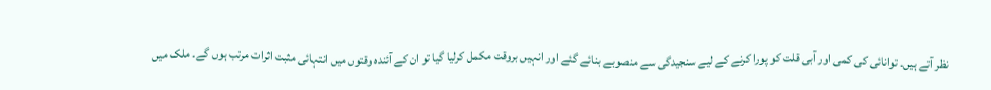نظر آتے ہیں۔ توانائی کی کمی اور آبی قلت کو پورا کرنے کے لیے سنجیدگی سے منصوبے بنائے گئے اور انہیں بروقت مکمل کرلیا گیا تو ان کے آئندہ وقتوں میں انتہائی مثبت اثرات مرتب ہوں گے۔ ملک میں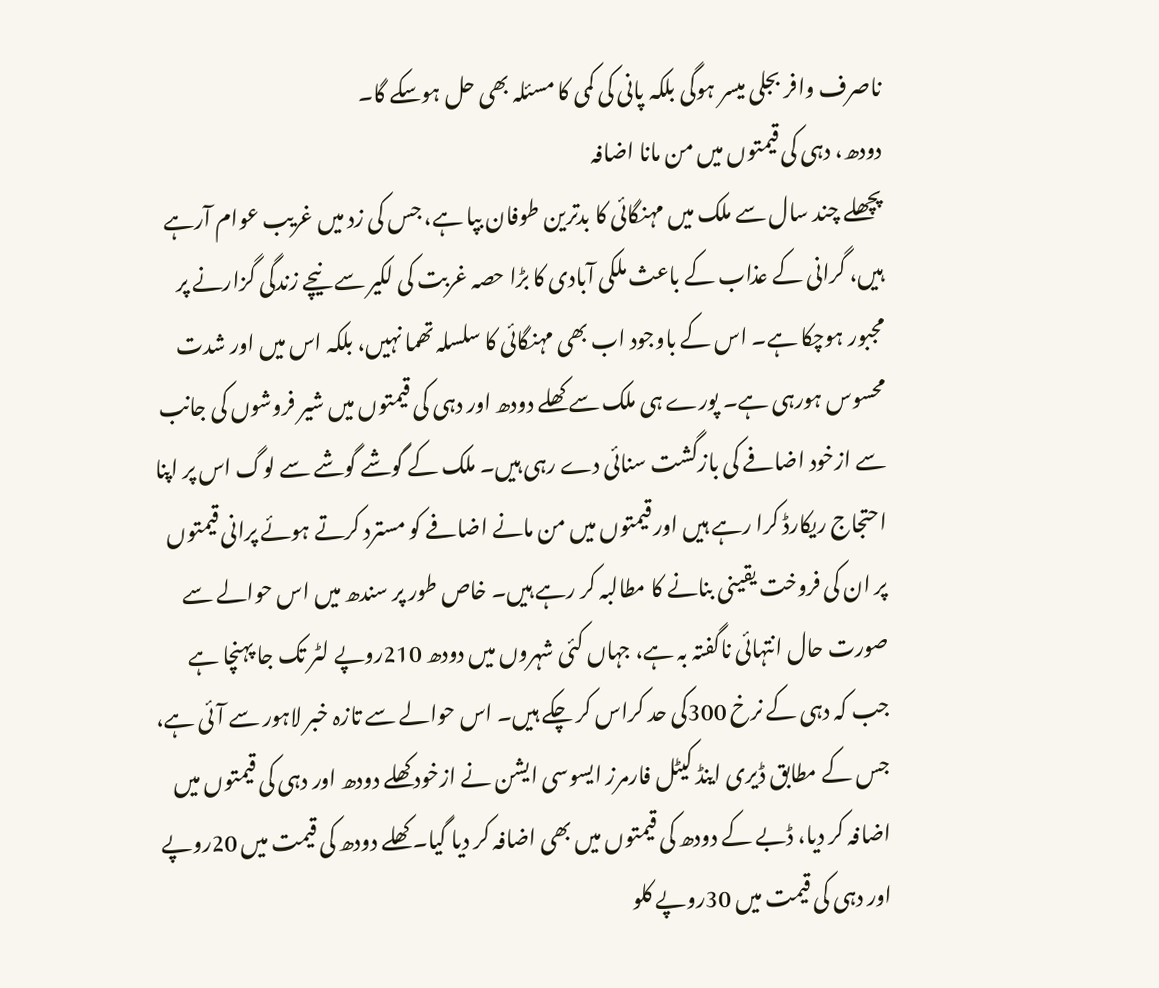ناصرف وافر بجلی میسر ہوگی بلکہ پانی کی کمی کا مسئلہ بھی حل ہوسکے گا۔
دودھ، دہی کی قیمتوں میں من مانا اضافہ
پچھلے چند سال سے ملک میں مہنگائی کا بدترین طوفان بپا ہے، جس کی زد میں غریب عوام آرہے ہیں، گرانی کے عذاب کے باعث ملکی آبادی کا بڑا حصہ غربت کی لکیر سے نیچے زندگی گزارنے پر مجبور ہوچکا ہے۔ اس کے باوجود اب بھی مہنگائی کا سلسلہ تھما نہیں، بلکہ اس میں اور شدت محسوس ہورہی ہے۔ پورے ہی ملک سے کھلے دودھ اور دہی کی قیمتوں میں شیر فروشوں کی جانب سے ازخود اضافے کی بازگشت سنائی دے رہی ہیں۔ ملک کے گوشے گوشے سے لوگ اس پر اپنا احتجاج ریکارڈ کرا رہے ہیں اور قیمتوں میں من مانے اضافے کو مسترد کرتے ہوئے پرانی قیمتوں پر ان کی فروخت یقینی بنانے کا مطالبہ کر رہے ہیں۔ خاص طور پر سندھ میں اس حوالے سے صورت حال انتہائی ناگفتہ بہ ہے، جہاں کئی شہروں میں دودھ 210روپے لٹر تک جا پہنچا ہے جب کہ دہی کے نرخ 300کی حد کراس کر چکے ہیں۔ اس حوالے سے تازہ خبر لاہور سے آئی ہے، جس کے مطابق ڈیری اینڈ کیٹل فارمرز ایسوسی ایشن نے ازخود کھلے دودھ اور دہی کی قیمتوں میں اضافہ کر دیا، ڈبے کے دودھ کی قیمتوں میں بھی اضافہ کر دیا گیا۔ کھلے دودھ کی قیمت میں 20روپے اور دہی کی قیمت میں 30روپے کلو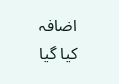اضافہ کیا گیا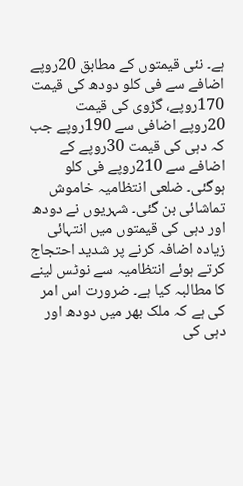ہے۔ نئی قیمتوں کے مطابق 20روپے اضافے سے فی کلو دودھ کی قیمت 170روپے، گڑوی کی قیمت 20روپے اضافی سے 190روپے جب کہ دہی کی قیمت 30روپے کے اضافے سے 210روپے فی کلو ہوگئی۔ ضلعی انتظامیہ خاموش تماشائی بن گئی۔ شہریوں نے دودھ اور دہی کی قیمتوں میں انتہائی زیادہ اضافہ کرنے پر شدید احتجاج کرتے ہوئے انتظامیہ سے نوٹس لینے کا مطالبہ کیا ہے۔ ضرورت اس امر کی ہے کہ ملک بھر میں دودھ اور دہی کی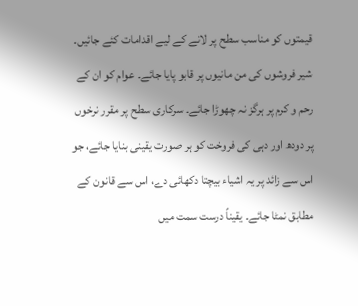قیمتوں کو مناسب سطح پر لانے کے لیے اقدامات کئے جائیں۔ شیر فروشوں کی من مانیوں پر قابو پایا جائے۔ عوام کو ان کے رحم و کرم پر ہرگز نہ چھوڑا جائے۔ سرکاری سطح پر مقرر نرخوں پر دودھ اور دہی کی فروخت کو ہر صورت یقینی بنایا جائے، جو اس سے زائد پر یہ اشیاء بیچتا دکھائی دے، اس سے قانون کے مطابق نمٹا جائے۔ یقیناً درست سمت میں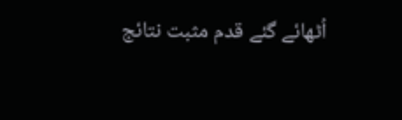اُٹھائے گئے قدم مثبت نتائج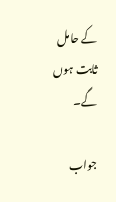کے حامل ثابت ہوں گے۔

جواب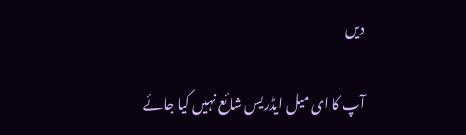دیں

آپ کا ای میل ایڈریس شائع نہیں کیا جائے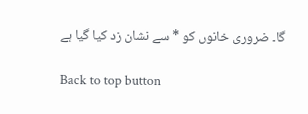گا۔ ضروری خانوں کو * سے نشان زد کیا گیا ہے

Back to top button